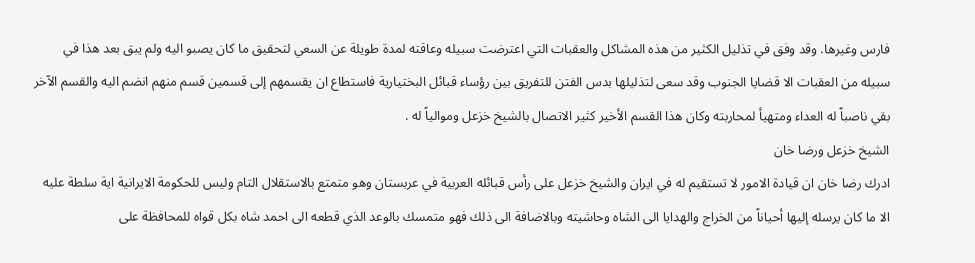فارس وغيرها. وقد وفق في تذليل الكثير من هذه المشاكل والعقبات التي اعترضت سبيله وعاقته لمدة طويلة عن السعي لتحقيق ما كان يصبو اليه ولم يبق بعد هذا في سبيله من العقبات الا قضايا الجنوب وقد سعى لتذليلها بدس الفتن للتفريق بين رؤساء قبائل البختيارية فاستطاع ان يقسمهم إلى قسمين قسم منهم انضم اليه والقسم الآخر بقي ناصباً له العداء ومتهيأ لمحاربته وكان هذا القسم الأخير كثير الاتصال بالشيخ خزعل وموالياً له .
الشيخ خزعل ورضا خان
ادرك رضا خان ان قيادة الامور لا تستقيم له في ايران والشيخ خزعل على رأس قبائله العربية في عربستان وهو متمتع بالاستقلال التام وليس للحكومة الايرانية اية سلطة عليه الا ما كان يرسله إليها أحياناً من الخراج والهدايا الى الشاه وحاشيته وبالاضافة الى ذلك فهو متمسك بالوعد الذي قطعه الى احمد شاه بكل قواه للمحافظة على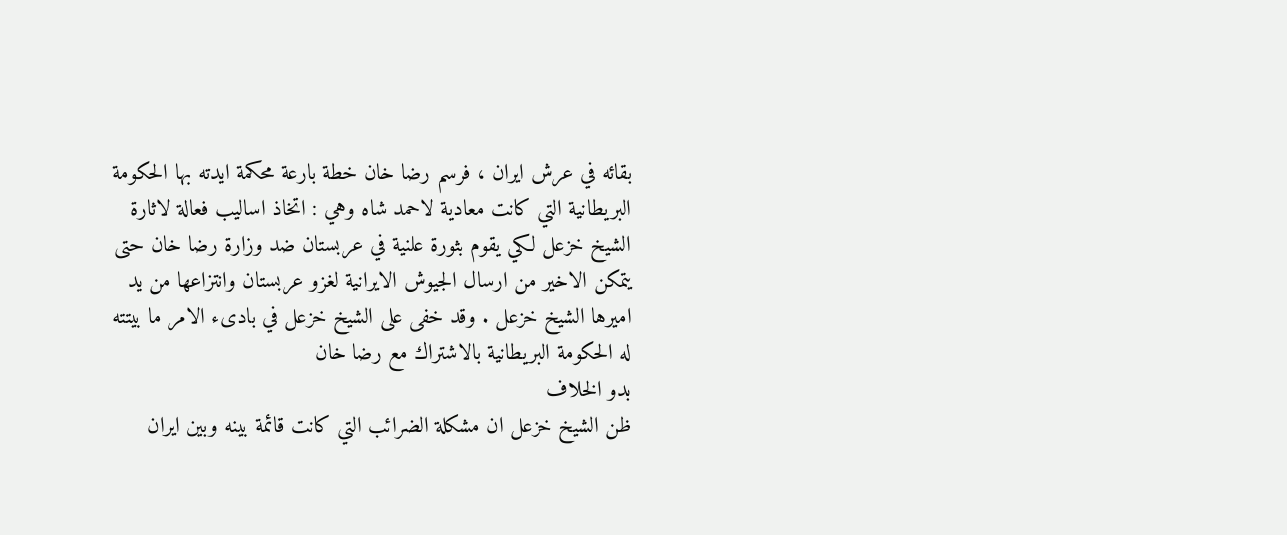بقائه في عرش ايران ، فرسم رضا خان خطة بارعة محكمة ايدته بها الحكومة البريطانية التي كانت معادية لاحمد شاه وهي : اتخاذ اسالیب فعالة لاثارة الشيخ خزعل لكي يقوم بثورة علنية في عربستان ضد وزارة رضا خان حتى يتمكن الاخير من ارسال الجيوش الايرانية لغزو عربستان وانتزاعها من يد اميرها الشيخ خزعل . وقد خفى على الشيخ خزعل في بادىء الامر ما بيتته له الحكومة البريطانية بالاشتراك مع رضا خان
بدو الخلاف
ظن الشيخ خزعل ان مشكلة الضرائب التي كانت قائمة بينه وبين ايران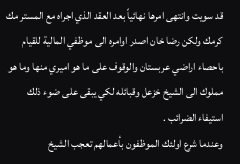قد سويت وانتهى امرها نهائياً بعد العقد الذي اجراه مع المستر مك كرمك ولكن رضا خان اصدر اوامره الى موظفي المالية للقيام باحصاء اراضي عربستان والوقوف على ما هو اميري منها وما هو مملوك الى الشيخ خزعل وقبائله لكي يبقى على ضوء ذلك استيفاء الضرائب .
وعندما شرع اولئك الموظفون بأعمالهم تعجب الشيخ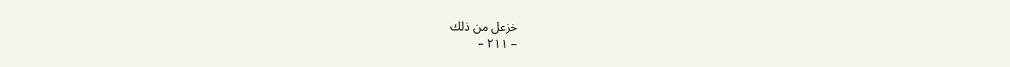خزعل من ذلك
– ٢١١ –